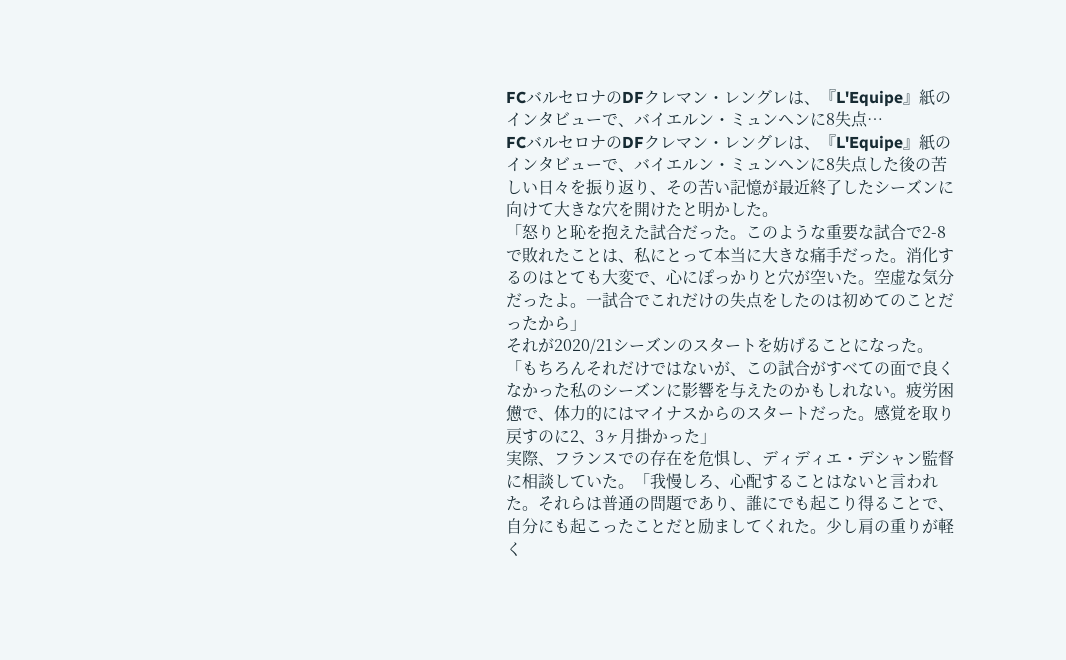FCバルセロナのDFクレマン・レングレは、『L'Equipe』紙のインタビューで、バイエルン・ミュンヘンに8失点…
FCバルセロナのDFクレマン・レングレは、『L'Equipe』紙のインタビューで、バイエルン・ミュンヘンに8失点した後の苦しい日々を振り返り、その苦い記憶が最近終了したシーズンに向けて大きな穴を開けたと明かした。
「怒りと恥を抱えた試合だった。このような重要な試合で2-8で敗れたことは、私にとって本当に大きな痛手だった。消化するのはとても大変で、心にぽっかりと穴が空いた。空虚な気分だったよ。一試合でこれだけの失点をしたのは初めてのことだったから」
それが2020/21シーズンのスタートを妨げることになった。「もちろんそれだけではないが、この試合がすべての面で良くなかった私のシーズンに影響を与えたのかもしれない。疲労困憊で、体力的にはマイナスからのスタートだった。感覚を取り戻すのに2、3ヶ月掛かった」
実際、フランスでの存在を危惧し、ディディエ・デシャン監督に相談していた。「我慢しろ、心配することはないと言われた。それらは普通の問題であり、誰にでも起こり得ることで、自分にも起こったことだと励ましてくれた。少し肩の重りが軽く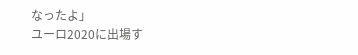なったよ」
ユーロ2020に出場す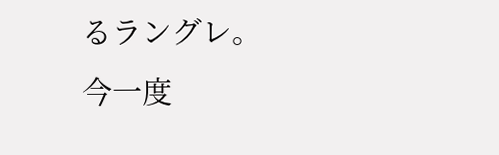るラングレ。今一度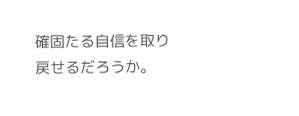確固たる自信を取り戻せるだろうか。